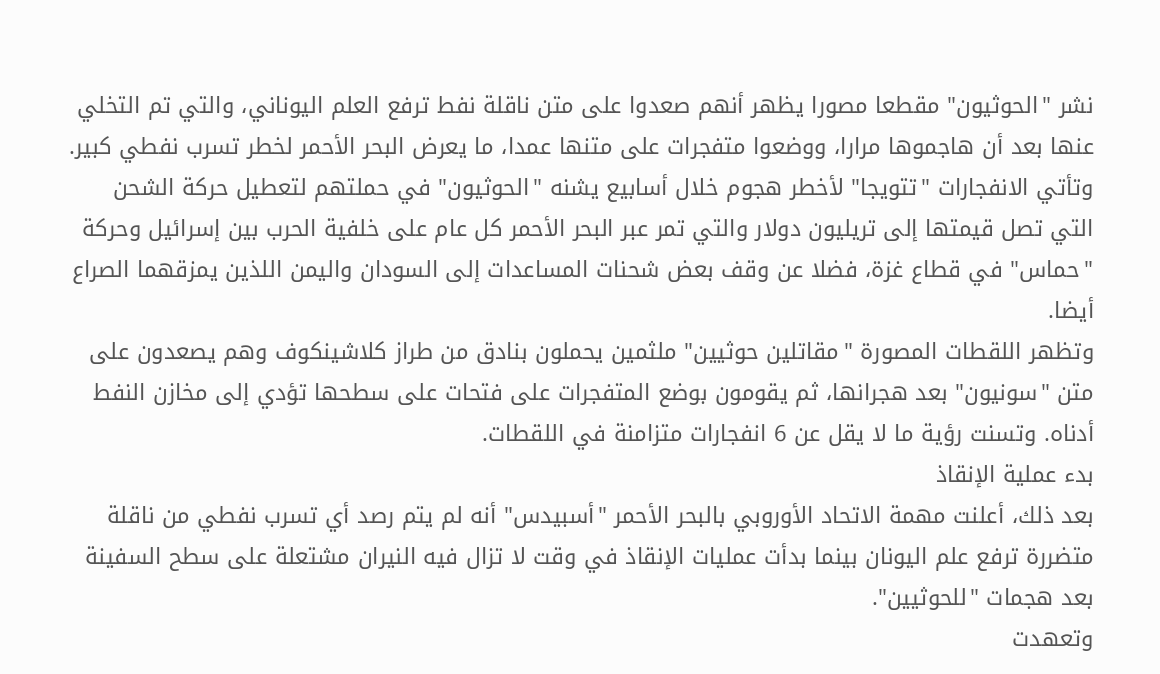نشر "الحوثيون" مقطعا مصورا يظهر أنهم صعدوا على متن ناقلة نفط ترفع العلم اليوناني، والتي تم التخلي عنها بعد أن هاجموها مرارا، ووضعوا متفجرات على متنها عمدا، ما يعرض البحر الأحمر لخطر تسرب نفطي كبير.
وتأتي الانفجارات "تتويجا" لأخطر هجوم خلال أسابيع يشنه "الحوثيون" في حملتهم لتعطيل حركة الشحن التي تصل قيمتها إلى تريليون دولار والتي تمر عبر البحر الأحمر كل عام على خلفية الحرب بين إسرائيل وحركة "حماس" في قطاع غزة، فضلا عن وقف بعض شحنات المساعدات إلى السودان واليمن اللذين يمزقهما الصراع أيضا.
وتظهر اللقطات المصورة "مقاتلين حوثيين" ملثمين يحملون بنادق من طراز كلاشينكوف وهم يصعدون على متن "سونيون" بعد هجرانها، ثم يقومون بوضع المتفجرات على فتحات على سطحها تؤدي إلى مخازن النفط أدناه. وتسنت رؤية ما لا يقل عن 6 انفجارات متزامنة في اللقطات.
بدء عملية الإنقاذ
بعد ذلك، أعلنت مهمة الاتحاد الأوروبي بالبحر الأحمر "أسبيدس" أنه لم يتم رصد أي تسرب نفطي من ناقلة متضررة ترفع علم اليونان بينما بدأت عمليات الإنقاذ في وقت لا تزال فيه النيران مشتعلة على سطح السفينة بعد هجمات "للحوثيين".
وتعهدت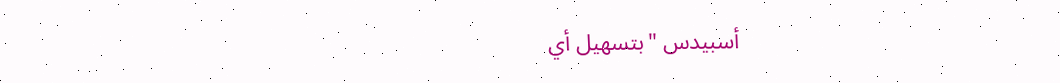أسبيدس "بتسهيل أي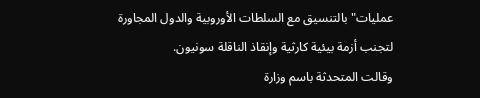عمليات" بالتنسيق مع السلطات الأوروبية والدول المجاورة لتجنب أزمة بيئية كارثية وإنقاذ الناقلة سونيون.
وقالت المتحدثة باسم وزارة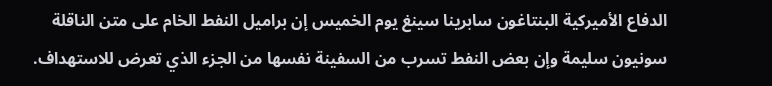الدفاع الأميركية البنتاغون سابرينا سينغ يوم الخميس إن براميل النفط الخام على متن الناقلة سونيون سليمة وإن بعض النفط تسرب من السفينة نفسها من الجزء الذي تعرض للاستهداف.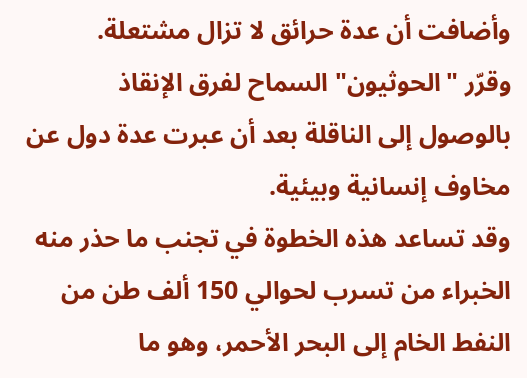وأضافت أن عدة حرائق لا تزال مشتعلة.
وقرّر "الحوثيون" السماح لفرق الإنقاذ بالوصول إلى الناقلة بعد أن عبرت عدة دول عن مخاوف إنسانية وبيئية.
وقد تساعد هذه الخطوة في تجنب ما حذر منه الخبراء من تسرب لحوالي 150 ألف طن من النفط الخام إلى البحر الأحمر، وهو ما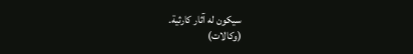سيكون له آثار كارثية.
(وكالات)